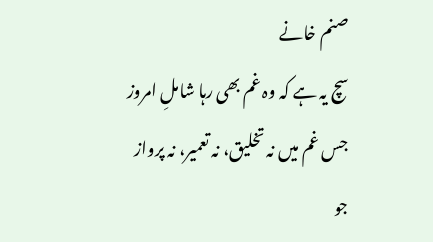صنم خانے
سچ یہ ہے کہ وہ غم بھی رہا شاملِ امروز
جس غم میں نہ تخلیق، نہ تعمیر، نہ پرواز
جو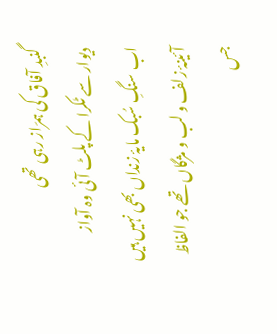گنبدِ آفاق کی ہمرَاز رہی تھی
دیوار سے ٹکرا کے پلٹ آئی وہ آواز
اب سنگِ سُبک مایۂ زنداں بھی نہیں ہیں
آئینۂ زلف و لب و مژگاں تھے جو الفاظ
جس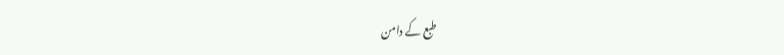طبع کے دامن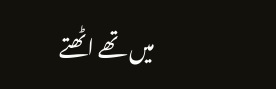میں تھے اٹھتے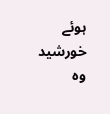ہوئے خورشید
وہ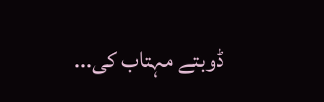ڈوبتے مہتاب کی...